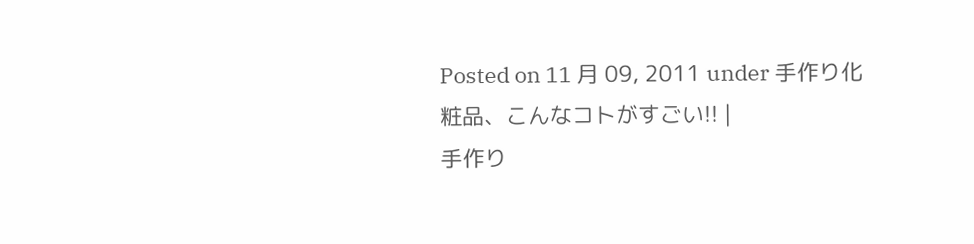Posted on 11 月 09, 2011 under 手作り化粧品、こんなコトがすごい!! |
手作り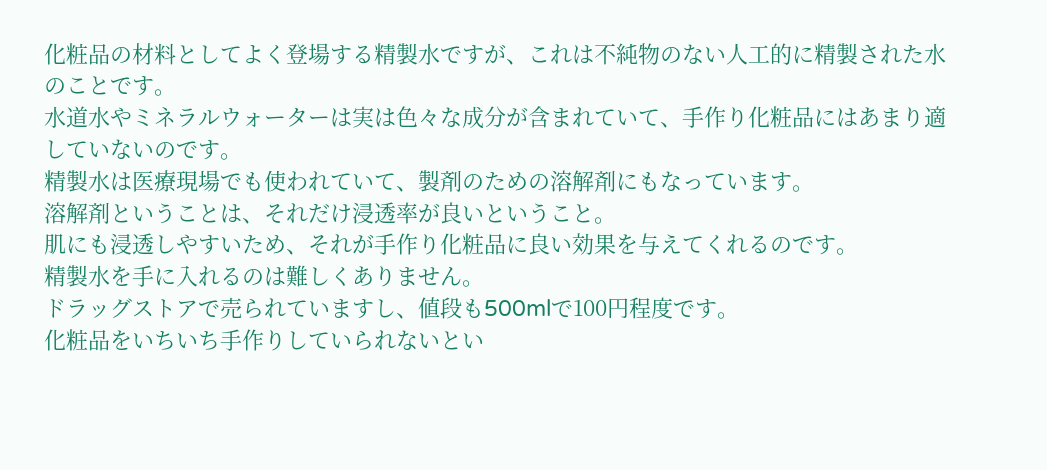化粧品の材料としてよく登場する精製水ですが、これは不純物のない人工的に精製された水のことです。
水道水やミネラルウォーターは実は色々な成分が含まれていて、手作り化粧品にはあまり適していないのです。
精製水は医療現場でも使われていて、製剤のための溶解剤にもなっています。
溶解剤ということは、それだけ浸透率が良いということ。
肌にも浸透しやすいため、それが手作り化粧品に良い効果を与えてくれるのです。
精製水を手に入れるのは難しくありません。
ドラッグストアで売られていますし、値段も500mlで100円程度です。
化粧品をいちいち手作りしていられないとい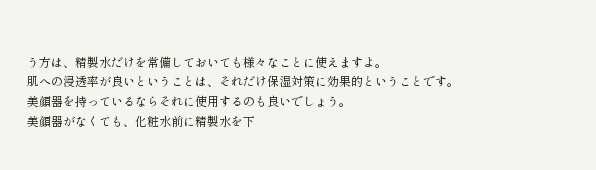う方は、精製水だけを常備しておいても様々なことに使えますよ。
肌への浸透率が良いということは、それだけ保湿対策に効果的ということです。
美顔器を持っているならそれに使用するのも良いでしょう。
美顔器がなくても、化粧水前に精製水を下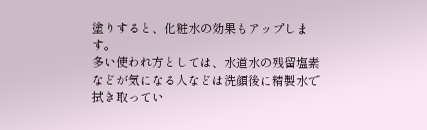塗りすると、化粧水の効果もアップします。
多い使われ方としては、水道水の残留塩素などが気になる人などは洗顔後に精製水で拭き取ってい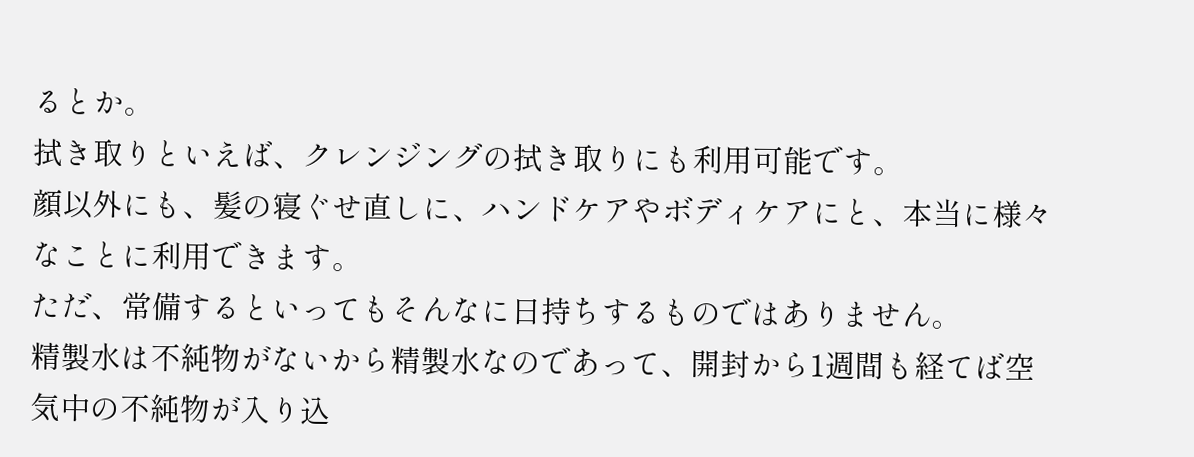るとか。
拭き取りといえば、クレンジングの拭き取りにも利用可能です。
顔以外にも、髪の寝ぐせ直しに、ハンドケアやボディケアにと、本当に様々なことに利用できます。
ただ、常備するといってもそんなに日持ちするものではありません。
精製水は不純物がないから精製水なのであって、開封から1週間も経てば空気中の不純物が入り込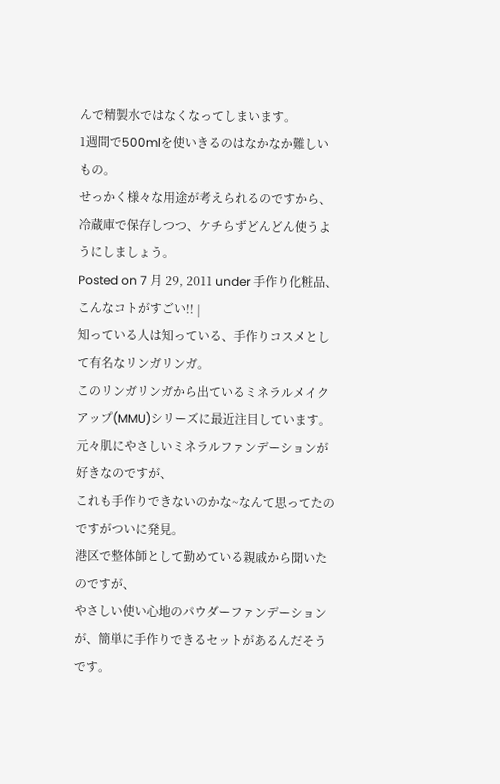んで精製水ではなくなってしまいます。
1週間で500mlを使いきるのはなかなか難しいもの。
せっかく様々な用途が考えられるのですから、冷蔵庫で保存しつつ、ケチらずどんどん使うようにしましょう。
Posted on 7 月 29, 2011 under 手作り化粧品、こんなコトがすごい!! |
知っている人は知っている、手作りコスメとして有名なリンガリンガ。
このリンガリンガから出ているミネラルメイクアップ(MMU)シリーズに最近注目しています。
元々肌にやさしいミネラルファンデーションが好きなのですが、
これも手作りできないのかな~なんて思ってたのですがついに発見。
港区で整体師として勤めている親戚から聞いたのですが、
やさしい使い心地のパウダーファンデーションが、簡単に手作りできるセットがあるんだそうです。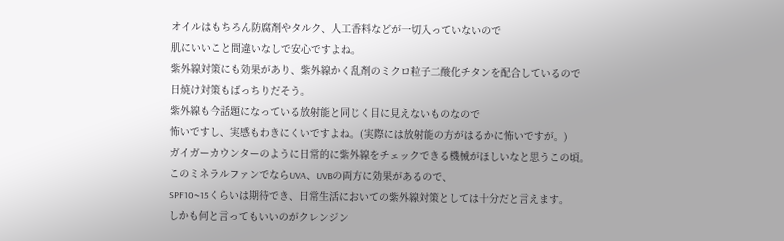オイルはもちろん防腐剤やタルク、人工香料などが一切入っていないので
肌にいいこと間違いなしで安心ですよね。
紫外線対策にも効果があり、紫外線かく乱剤のミクロ粒子二酸化チタンを配合しているので
日焼け対策もばっちりだそう。
紫外線も今話題になっている放射能と同じく目に見えないものなので
怖いですし、実感もわきにくいですよね。(実際には放射能の方がはるかに怖いですが。)
ガイガーカウンターのように日常的に紫外線をチェックできる機械がほしいなと思うこの頃。
このミネラルファンでならUVA、UVBの両方に効果があるので、
SPF10~15くらいは期待でき、日常生活においての紫外線対策としては十分だと言えます。
しかも何と言ってもいいのがクレンジン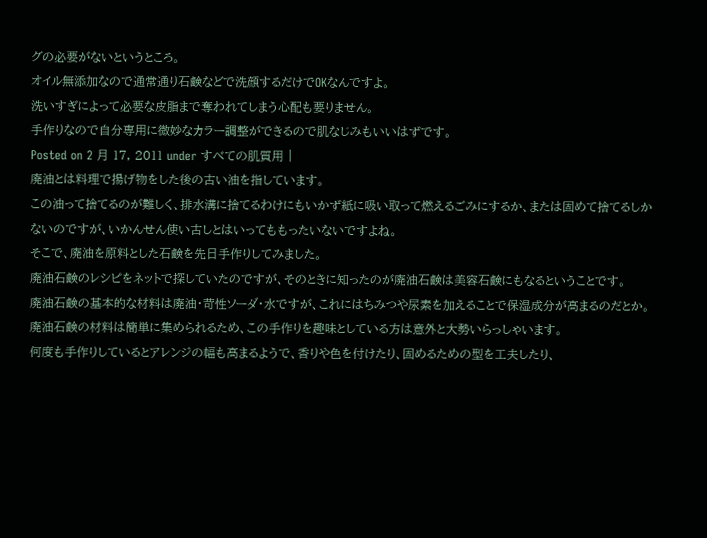グの必要がないというところ。
オイル無添加なので通常通り石鹸などで洗顔するだけでOKなんですよ。
洗いすぎによって必要な皮脂まで奪われてしまう心配も要りません。
手作りなので自分専用に微妙なカラー調整ができるので肌なじみもいいはずです。
Posted on 2 月 17, 2011 under すべての肌質用 |
廃油とは料理で揚げ物をした後の古い油を指しています。
この油って捨てるのが難しく、排水溝に捨てるわけにもいかず紙に吸い取って燃えるごみにするか、または固めて捨てるしかないのですが、いかんせん使い古しとはいってももったいないですよね。
そこで、廃油を原料とした石鹸を先日手作りしてみました。
廃油石鹸のレシピをネットで探していたのですが、そのときに知ったのが廃油石鹸は美容石鹸にもなるということです。
廃油石鹸の基本的な材料は廃油・苛性ソーダ・水ですが、これにはちみつや尿素を加えることで保湿成分が高まるのだとか。
廃油石鹸の材料は簡単に集められるため、この手作りを趣味としている方は意外と大勢いらっしゃいます。
何度も手作りしているとアレンジの幅も高まるようで、香りや色を付けたり、固めるための型を工夫したり、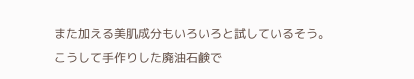また加える美肌成分もいろいろと試しているそう。
こうして手作りした廃油石鹸で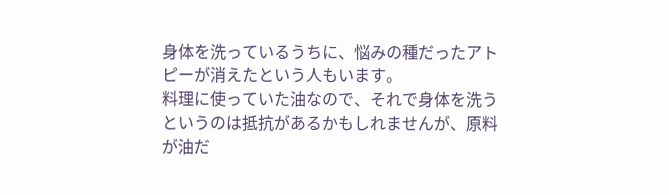身体を洗っているうちに、悩みの種だったアトピーが消えたという人もいます。
料理に使っていた油なので、それで身体を洗うというのは抵抗があるかもしれませんが、原料が油だ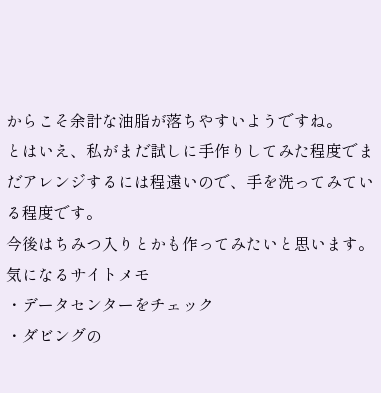からこそ余計な油脂が落ちやすいようですね。
とはいえ、私がまだ試しに手作りしてみた程度でまだアレンジするには程遠いので、手を洗ってみている程度です。
今後はちみつ入りとかも作ってみたいと思います。
気になるサイトメモ
・データセンターをチェック
・ダビングの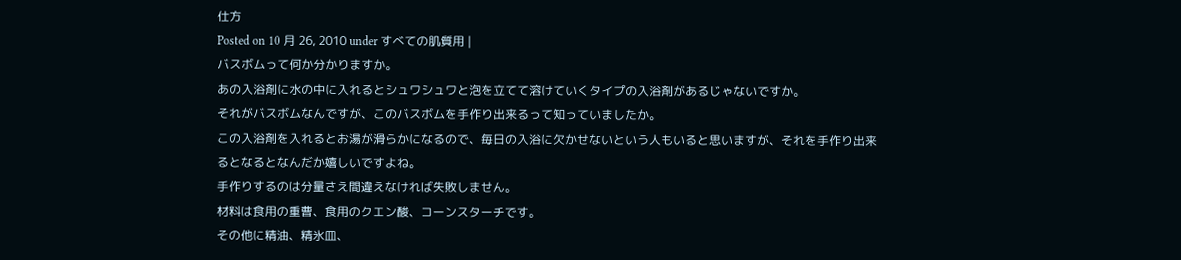仕方
Posted on 10 月 26, 2010 under すべての肌質用 |
バスボムって何か分かりますか。
あの入浴剤に水の中に入れるとシュワシュワと泡を立てて溶けていくタイプの入浴剤があるじゃないですか。
それがバスボムなんですが、このバスボムを手作り出来るって知っていましたか。
この入浴剤を入れるとお湯が滑らかになるので、毎日の入浴に欠かせないという人もいると思いますが、それを手作り出来るとなるとなんだか嬉しいですよね。
手作りするのは分量さえ間違えなければ失敗しません。
材料は食用の重曹、食用のクエン酸、コーンスターチです。
その他に精油、精氷皿、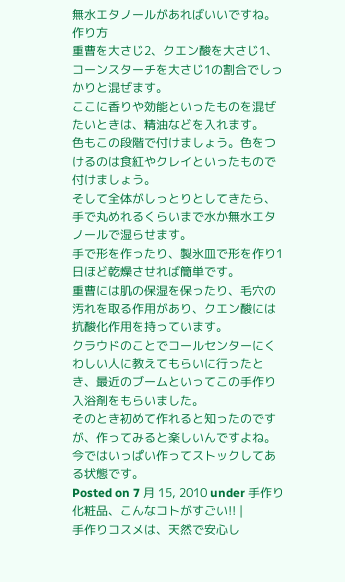無水エタノールがあればいいですね。
作り方
重曹を大さじ2、クエン酸を大さじ1、コーンスターチを大さじ1の割合でしっかりと混ぜます。
ここに香りや効能といったものを混ぜたいときは、精油などを入れます。
色もこの段階で付けましょう。色をつけるのは食紅やクレイといったもので付けましょう。
そして全体がしっとりとしてきたら、手で丸めれるくらいまで水か無水エタノールで湿らせます。
手で形を作ったり、製氷皿で形を作り1日ほど乾燥させれば簡単です。
重曹には肌の保湿を保ったり、毛穴の汚れを取る作用があり、クエン酸には抗酸化作用を持っています。
クラウドのことでコールセンターにくわしい人に教えてもらいに行ったとき、最近のブームといってこの手作り入浴剤をもらいました。
そのとき初めて作れると知ったのですが、作ってみると楽しいんですよね。
今ではいっぱい作ってストックしてある状態です。
Posted on 7 月 15, 2010 under 手作り化粧品、こんなコトがすごい!! |
手作りコスメは、天然で安心し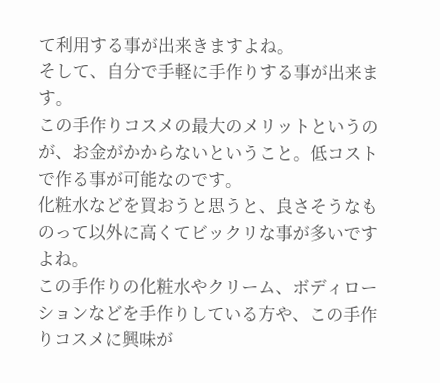て利用する事が出来きますよね。
そして、自分で手軽に手作りする事が出来ます。
この手作りコスメの最大のメリットというのが、お金がかからないということ。低コストで作る事が可能なのです。
化粧水などを買おうと思うと、良さそうなものって以外に高くてビックリな事が多いですよね。
この手作りの化粧水やクリーム、ボディローションなどを手作りしている方や、この手作りコスメに興味が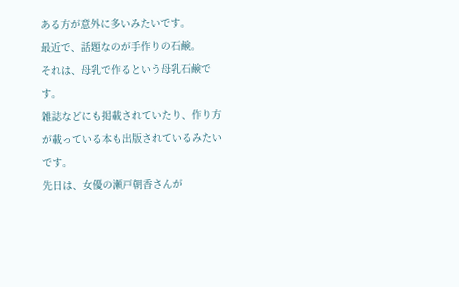ある方が意外に多いみたいです。
最近で、話題なのが手作りの石鹸。
それは、母乳で作るという母乳石鹸です。
雑誌などにも掲載されていたり、作り方が載っている本も出版されているみたいです。
先日は、女優の瀬戸朝香さんが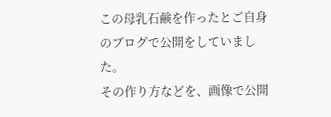この母乳石鹸を作ったとご自身のブログで公開をしていました。
その作り方などを、画像で公開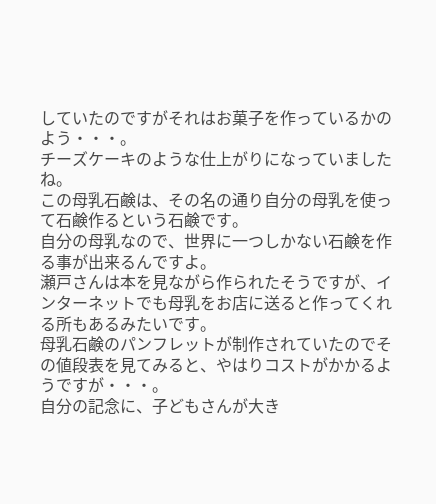していたのですがそれはお菓子を作っているかのよう・・・。
チーズケーキのような仕上がりになっていましたね。
この母乳石鹸は、その名の通り自分の母乳を使って石鹸作るという石鹸です。
自分の母乳なので、世界に一つしかない石鹸を作る事が出来るんですよ。
瀬戸さんは本を見ながら作られたそうですが、インターネットでも母乳をお店に送ると作ってくれる所もあるみたいです。
母乳石鹸のパンフレットが制作されていたのでその値段表を見てみると、やはりコストがかかるようですが・・・。
自分の記念に、子どもさんが大き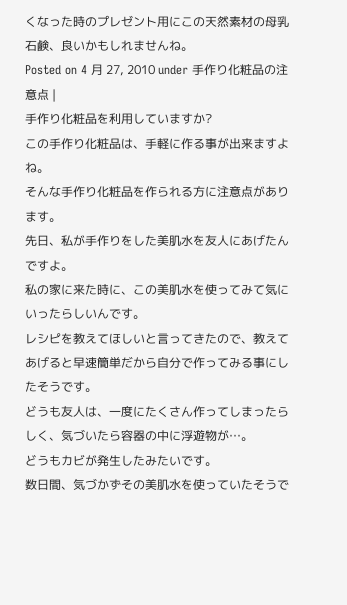くなった時のプレゼント用にこの天然素材の母乳石鹸、良いかもしれませんね。
Posted on 4 月 27, 2010 under 手作り化粧品の注意点 |
手作り化粧品を利用していますか?
この手作り化粧品は、手軽に作る事が出来ますよね。
そんな手作り化粧品を作られる方に注意点があります。
先日、私が手作りをした美肌水を友人にあげたんですよ。
私の家に来た時に、この美肌水を使ってみて気にいったらしいんです。
レシピを教えてほしいと言ってきたので、教えてあげると早速簡単だから自分で作ってみる事にしたそうです。
どうも友人は、一度にたくさん作ってしまったらしく、気づいたら容器の中に浮遊物が…。
どうもカビが発生したみたいです。
数日間、気づかずその美肌水を使っていたそうで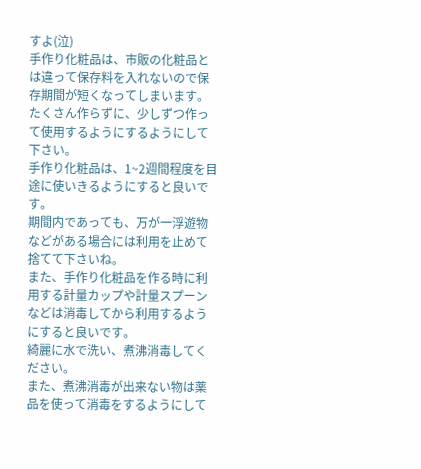すよ(泣)
手作り化粧品は、市販の化粧品とは違って保存料を入れないので保存期間が短くなってしまいます。
たくさん作らずに、少しずつ作って使用するようにするようにして下さい。
手作り化粧品は、1~2週間程度を目途に使いきるようにすると良いです。
期間内であっても、万が一浮遊物などがある場合には利用を止めて捨てて下さいね。
また、手作り化粧品を作る時に利用する計量カップや計量スプーンなどは消毒してから利用するようにすると良いです。
綺麗に水で洗い、煮沸消毒してください。
また、煮沸消毒が出来ない物は薬品を使って消毒をするようにして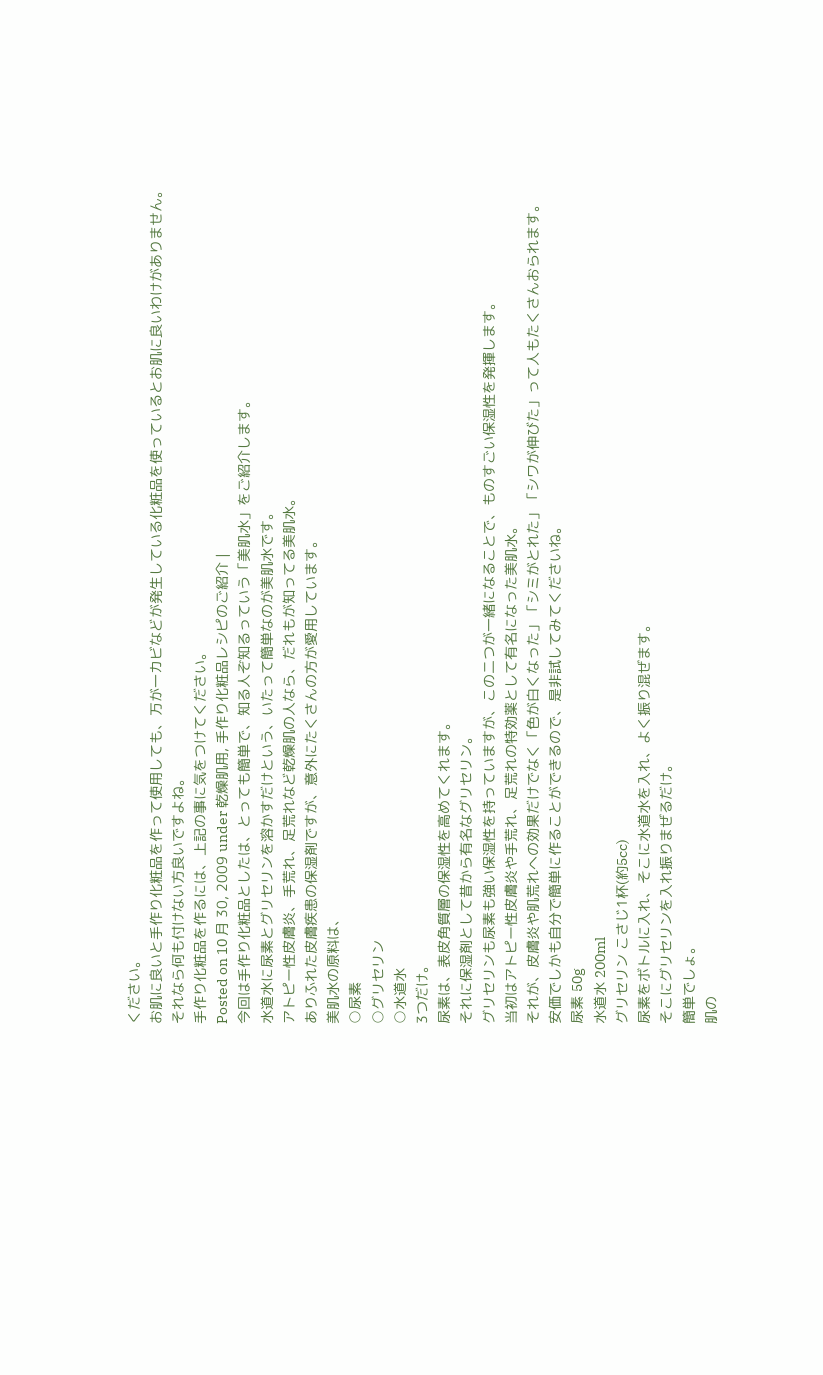ください。
お肌に良いと手作り化粧品を作って使用しても、万が一カビなどが発生している化粧品を使っているとお肌に良いわけがありません。
それなら何も付けない方良いですよね。
手作り化粧品を作るには、上記の事に気をつけてください。
Posted on 10 月 30, 2009 under 乾燥肌用, 手作り化粧品レシピのご紹介 |
今回は手作り化粧品としたは、とっても簡単で、知る人ぞ知るっていう「美肌水」をご紹介します。
水道水に尿素とグリセリンを溶かすだけという、いたって簡単なのが美肌水です。
アトピー性皮膚炎、手荒れ、足荒れなど乾燥肌の人なら、だれもが知ってる美肌水。
ありふれた皮膚疾患の保湿剤ですが、意外にたくさんの方が愛用しています。
美肌水の原料は、
○尿素
○グリセリン
○水道水
3つだけ。
尿素は、表皮角質層の保湿性を高めてくれます。
それに保湿剤として昔から有名なグリセリン。
グリセリンも尿素も強い保湿性を持っていますが、この二つが一緒になることで、ものすごい保湿性を発揮します。
当初はアトピー性皮膚炎や手荒れ、足荒れの特効薬として有名になった美肌水。
それが、皮膚炎や肌荒れへの効果だけでなく「色が白くなった」「シミがとれた」「シワが伸びた」って人もたくさんおられます。
安価でしかも自分で簡単に作ることができるので、是非試してみてくださいね。
尿素 50g
水道水 200ml
グリセリン こさじ1杯(約5cc)
尿素をボトルに入れ、そこに水道水を入れ、よく振り混ぜます。
そこにグリセリンを入れ振りまぜるだけ。
簡単でしょ。
肌の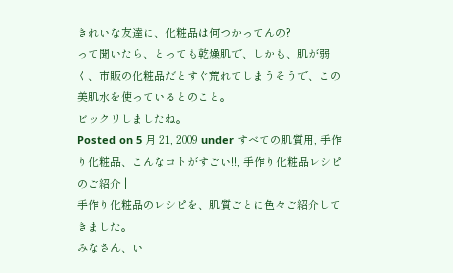きれいな友達に、化粧品は何つかってんの?
って聞いたら、とっても乾燥肌で、しかも、肌が弱く、市販の化粧品だとすぐ荒れてしまうそうで、この美肌水を使っているとのこと。
ビックリしましたね。
Posted on 5 月 21, 2009 under すべての肌質用, 手作り化粧品、こんなコトがすごい!!, 手作り化粧品レシピのご紹介 |
手作り化粧品のレシピを、肌質ごとに色々ご紹介してきました。
みなさん、い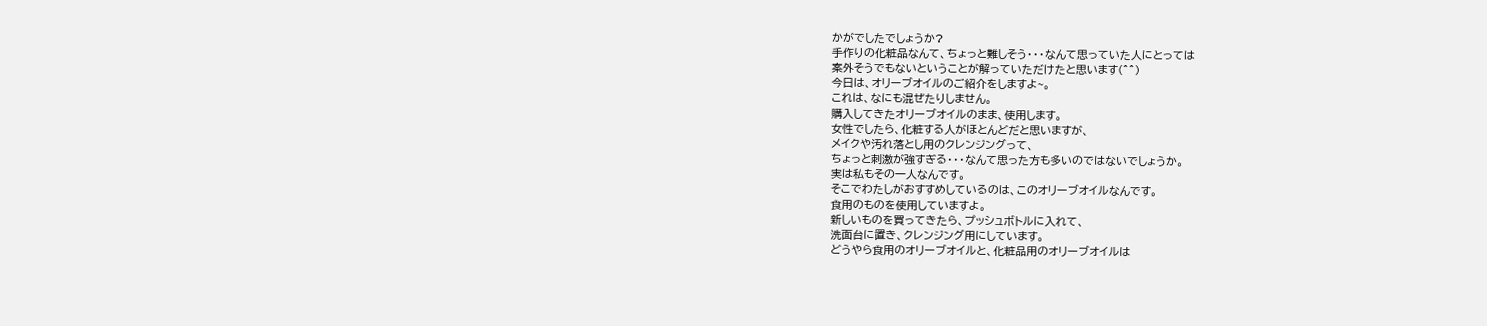かがでしたでしょうか?
手作りの化粧品なんて、ちょっと難しそう・・・なんて思っていた人にとっては
案外そうでもないということが解っていただけたと思います(^^)
今日は、オリーブオイルのご紹介をしますよ~。
これは、なにも混ぜたりしません。
購入してきたオリーブオイルのまま、使用します。
女性でしたら、化粧する人がほとんどだと思いますが、
メイクや汚れ落とし用のクレンジングって、
ちょっと刺激が強すぎる・・・なんて思った方も多いのではないでしょうか。
実は私もその一人なんです。
そこでわたしがおすすめしているのは、このオリーブオイルなんです。
食用のものを使用していますよ。
新しいものを買ってきたら、プッシュボトルに入れて、
洗面台に置き、クレンジング用にしています。
どうやら食用のオリーブオイルと、化粧品用のオリーブオイルは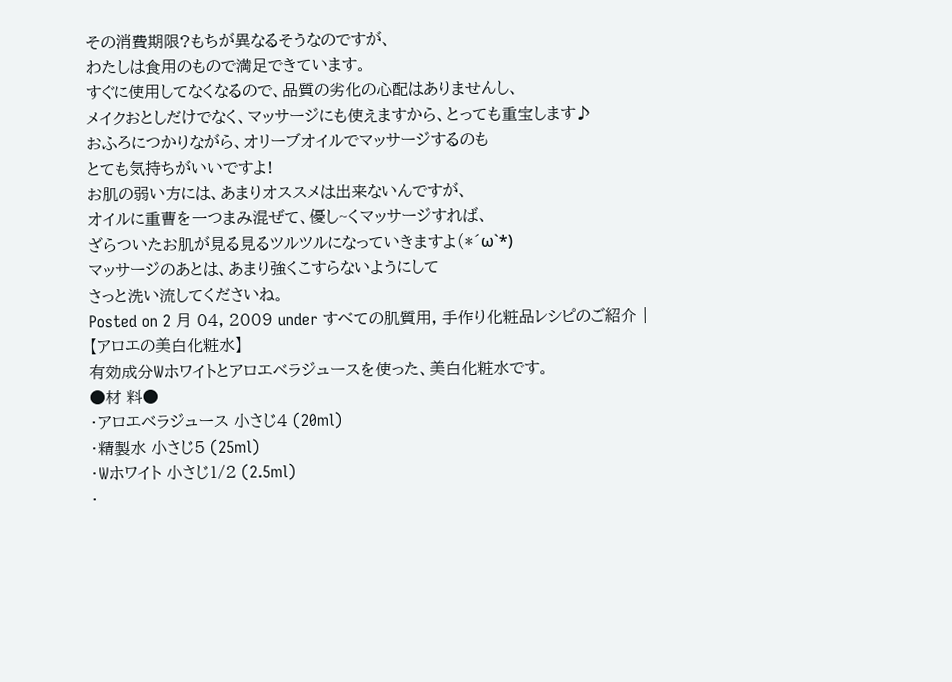その消費期限?もちが異なるそうなのですが、
わたしは食用のもので満足できています。
すぐに使用してなくなるので、品質の劣化の心配はありませんし、
メイクおとしだけでなく、マッサージにも使えますから、とっても重宝します♪
おふろにつかりながら、オリーブオイルでマッサージするのも
とても気持ちがいいですよ!
お肌の弱い方には、あまりオススメは出来ないんですが、
オイルに重曹を一つまみ混ぜて、優し~くマッサージすれば、
ざらついたお肌が見る見るツルツルになっていきますよ(*´ω`*)
マッサージのあとは、あまり強くこすらないようにして
さっと洗い流してくださいね。
Posted on 2 月 04, 2009 under すべての肌質用, 手作り化粧品レシピのご紹介 |
【アロエの美白化粧水】
有効成分Wホワイトとアロエベラジュースを使った、美白化粧水です。
●材 料●
・アロエベラジュース 小さじ4 (20ml)
・精製水 小さじ5 (25ml)
・Wホワイト 小さじ1/2 (2.5ml)
・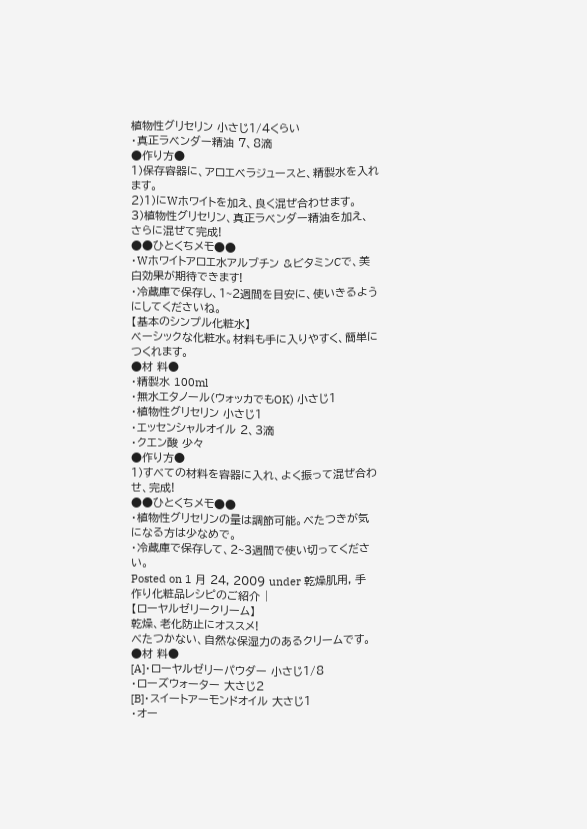植物性グリセリン 小さじ1/4くらい
・真正ラベンダー精油 7、8滴
●作り方●
1)保存容器に、アロエベラジュースと、精製水を入れます。
2)1)にWホワイトを加え、良く混ぜ合わせます。
3)植物性グリセリン、真正ラベンダー精油を加え、さらに混ぜて完成!
●●ひとくちメモ●●
・Wホワイトアロエ水アルブチン &ビタミンCで、美白効果が期待できます!
・冷蔵庫で保存し、1~2週間を目安に、使いきるようにしてくださいね。
【基本のシンプル化粧水】
ベーシックな化粧水。材料も手に入りやすく、簡単につくれます。
●材 料●
・精製水 100ml
・無水エタノール(ウォッカでもOK) 小さじ1
・植物性グリセリン 小さじ1
・エッセンシャルオイル 2、3滴
・クエン酸 少々
●作り方●
1)すべての材料を容器に入れ、よく振って混ぜ合わせ、完成!
●●ひとくちメモ●●
・植物性グリセリンの量は調節可能。べたつきが気になる方は少なめで。
・冷蔵庫で保存して、2~3週間で使い切ってください。
Posted on 1 月 24, 2009 under 乾燥肌用, 手作り化粧品レシピのご紹介 |
【ローヤルゼリークリーム】
乾燥、老化防止にオススメ!
べたつかない、自然な保湿力のあるクリームです。
●材 料●
[A]・ローヤルゼリーパウダー 小さじ1/8
・ローズウォーター 大さじ2
[B]・スイートアーモンドオイル 大さじ1
・オー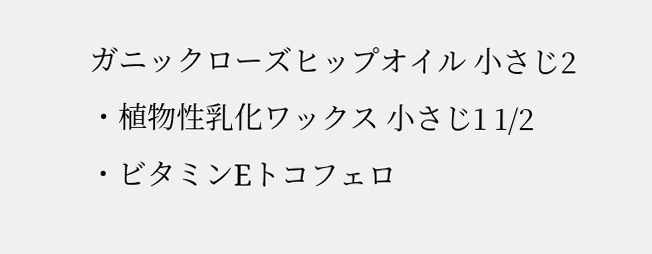ガニックローズヒップオイル 小さじ2
・植物性乳化ワックス 小さじ1 1/2
・ビタミンEトコフェロ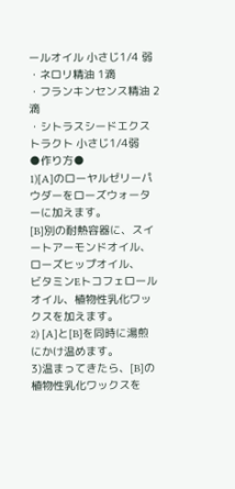ールオイル 小さじ1/4 弱
・ネロリ精油 1滴
・フランキンセンス精油 2滴
・シトラスシードエクストラクト 小さじ1/4弱
●作り方●
1)[A]のローヤルゼリーパウダーをローズウォーターに加えます。
[B]別の耐熱容器に、スイートアーモンドオイル、ローズヒップオイル、
ビタミンEトコフェロールオイル、植物性乳化ワックスを加えます。
2) [A]と[B]を同時に湯煎にかけ温めます。
3)温まってきたら、[B]の植物性乳化ワックスを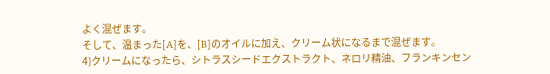よく混ぜます。
そして、温まった[A]を、[B]のオイルに加え、クリーム状になるまで混ぜます。
4)クリームになったら、シトラスシードエクストラクト、ネロリ精油、フランキンセン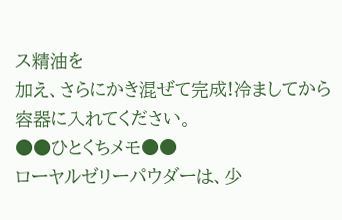ス精油を
加え、さらにかき混ぜて完成!冷ましてから容器に入れてください。
●●ひとくちメモ●●
ローヤルゼリーパウダーは、少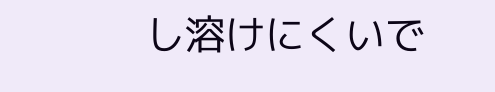し溶けにくいで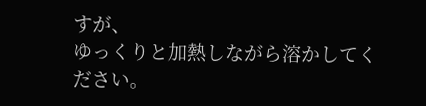すが、
ゆっくりと加熱しながら溶かしてください。